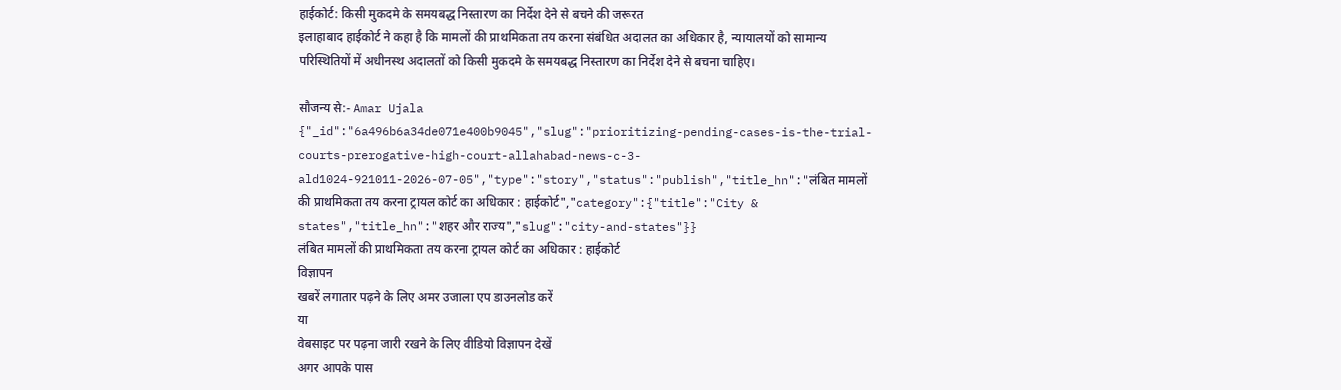हाईकोर्ट: किसी मुकदमे के समयबद्ध निस्तारण का निर्देश देने से बचने की जरूरत
इलाहाबाद हाईकोर्ट ने कहा है कि मामलों की प्राथमिकता तय करना संबंधित अदालत का अधिकार है, न्यायालयों को सामान्य परिस्थितियों में अधीनस्थ अदालतों को किसी मुकदमे के समयबद्ध निस्तारण का निर्देश देने से बचना चाहिए।

सौजन्य से:- Amar Ujala
{"_id":"6a496b6a34de071e400b9045","slug":"prioritizing-pending-cases-is-the-trial-courts-prerogative-high-court-allahabad-news-c-3-ald1024-921011-2026-07-05","type":"story","status":"publish","title_hn":"लंबित मामलों की प्राथमिकता तय करना ट्रायल कोर्ट का अधिकार : हाईकोर्ट","category":{"title":"City & states","title_hn":"शहर और राज्य","slug":"city-and-states"}}
लंबित मामलों की प्राथमिकता तय करना ट्रायल कोर्ट का अधिकार : हाईकोर्ट
विज्ञापन
खबरें लगातार पढ़ने के लिए अमर उजाला एप डाउनलोड करें
या
वेबसाइट पर पढ़ना जारी रखने के लिए वीडियो विज्ञापन देखें
अगर आपके पास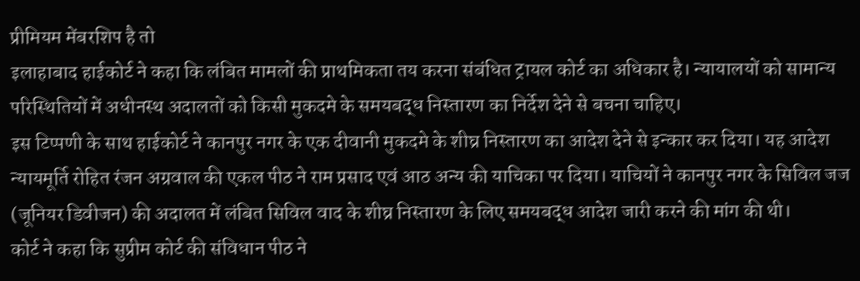प्रीमियम मेंबरशिप है तो
इलाहाबाद हाईकोर्ट ने कहा कि लंबित मामलों की प्राथमिकता तय करना संबंधित ट्रायल कोर्ट का अधिकार है। न्यायालयों को सामान्य परिस्थितियों में अधीनस्थ अदालतों को किसी मुकदमे के समयबद्ध निस्तारण का निर्देश देने से बचना चाहिए।
इस टिप्पणी के साथ हाईकोर्ट ने कानपुर नगर के एक दीवानी मुकदमे के शीघ्र निस्तारण का आदेश देने से इन्कार कर दिया। यह आदेश न्यायमूर्ति रोहित रंजन अग्रवाल की एकल पीठ ने राम प्रसाद एवं आठ अन्य की याचिका पर दिया। याचियों ने कानपुर नगर के सिविल जज (जूनियर डिवीजन) की अदालत में लंबित सिविल वाद के शीघ्र निस्तारण के लिए समयबद्ध आदेश जारी करने की मांग की थी।
कोर्ट ने कहा कि सुप्रीम कोर्ट की संविधान पीठ ने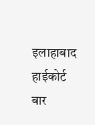इलाहाबाद हाईकोर्ट बार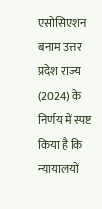एसोसिएशन बनाम उत्तर प्रदेश राज्य (2024) के निर्णय में स्पष्ट किया है कि न्यायालयों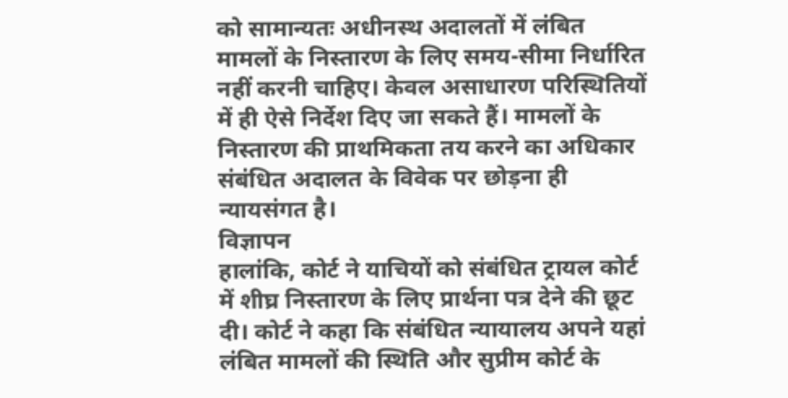को सामान्यतः अधीनस्थ अदालतों में लंबित मामलों के निस्तारण के लिए समय-सीमा निर्धारित नहीं करनी चाहिए। केवल असाधारण परिस्थितियों में ही ऐसे निर्देश दिए जा सकते हैं। मामलों के निस्तारण की प्राथमिकता तय करने का अधिकार संबंधित अदालत के विवेक पर छोड़ना ही न्यायसंगत है।
विज्ञापन
हालांकि, कोर्ट ने याचियों को संबंधित ट्रायल कोर्ट में शीघ्र निस्तारण के लिए प्रार्थना पत्र देने की छूट दी। कोर्ट ने कहा कि संबंधित न्यायालय अपने यहां लंबित मामलों की स्थिति और सुप्रीम कोर्ट के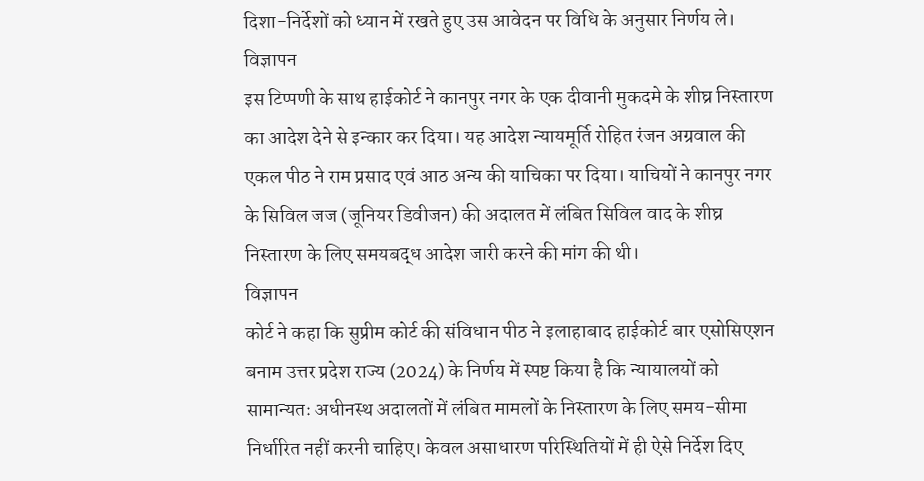दिशा-निर्देशों को ध्यान में रखते हुए उस आवेदन पर विधि के अनुसार निर्णय ले।
विज्ञापन
इस टिप्पणी के साथ हाईकोर्ट ने कानपुर नगर के एक दीवानी मुकदमे के शीघ्र निस्तारण का आदेश देने से इन्कार कर दिया। यह आदेश न्यायमूर्ति रोहित रंजन अग्रवाल की एकल पीठ ने राम प्रसाद एवं आठ अन्य की याचिका पर दिया। याचियों ने कानपुर नगर के सिविल जज (जूनियर डिवीजन) की अदालत में लंबित सिविल वाद के शीघ्र निस्तारण के लिए समयबद्ध आदेश जारी करने की मांग की थी।
विज्ञापन
कोर्ट ने कहा कि सुप्रीम कोर्ट की संविधान पीठ ने इलाहाबाद हाईकोर्ट बार एसोसिएशन बनाम उत्तर प्रदेश राज्य (2024) के निर्णय में स्पष्ट किया है कि न्यायालयों को सामान्यतः अधीनस्थ अदालतों में लंबित मामलों के निस्तारण के लिए समय-सीमा निर्धारित नहीं करनी चाहिए। केवल असाधारण परिस्थितियों में ही ऐसे निर्देश दिए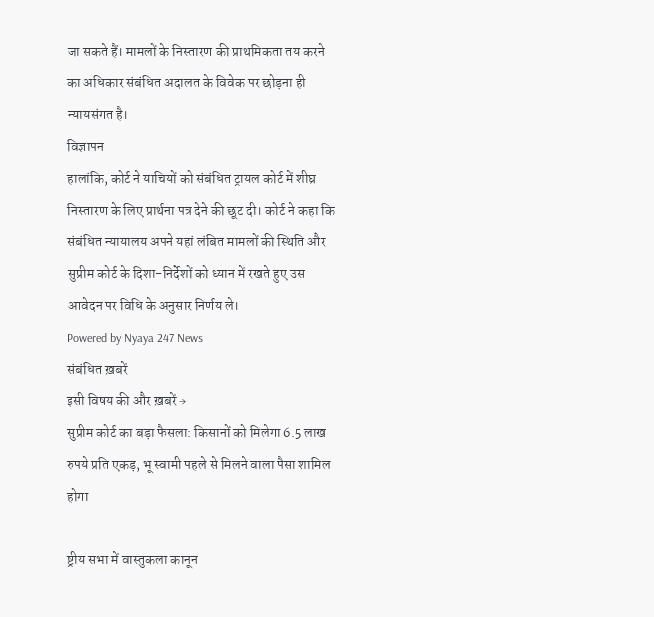जा सकते हैं। मामलों के निस्तारण की प्राथमिकता तय करने का अधिकार संबंधित अदालत के विवेक पर छोड़ना ही न्यायसंगत है।
विज्ञापन
हालांकि, कोर्ट ने याचियों को संबंधित ट्रायल कोर्ट में शीघ्र निस्तारण के लिए प्रार्थना पत्र देने की छूट दी। कोर्ट ने कहा कि संबंधित न्यायालय अपने यहां लंबित मामलों की स्थिति और सुप्रीम कोर्ट के दिशा-निर्देशों को ध्यान में रखते हुए उस आवेदन पर विधि के अनुसार निर्णय ले।
Powered by Nyaya 247 News
संबंधित ख़बरें
इसी विषय की और ख़बरें →
सुप्रीम कोर्ट का बड़ा फैसला: किसानों को मिलेगा 6.5 लाख रुपये प्रति एकड़, भू स्वामी पहले से मिलने वाला पैसा शामिल होगा

ष्ट्रीय सभा में वास्तुकला कानून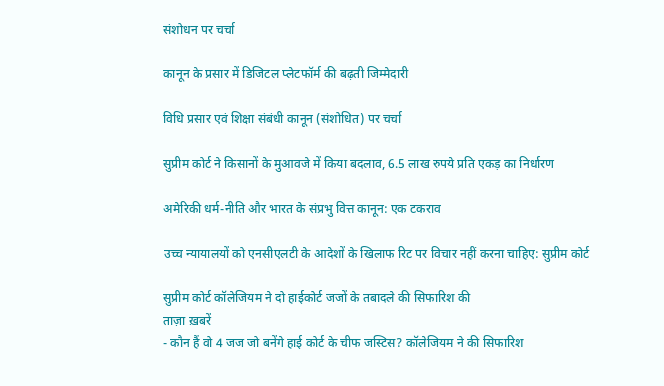संशोधन पर चर्चा

कानून के प्रसार में डिजिटल प्लेटफॉर्म की बढ़ती जिम्मेदारी

विधि प्रसार एवं शिक्षा संबंधी कानून (संशोधित) पर चर्चा

सुप्रीम कोर्ट ने किसानों के मुआवजे में किया बदलाव, 6.5 लाख रुपये प्रति एकड़ का निर्धारण

अमेरिकी धर्म-नीति और भारत के संप्रभु वित्त कानून: एक टकराव

उच्च न्यायालयों को एनसीएलटी के आदेशों के खिलाफ रिट पर विचार नहीं करना चाहिए: सुप्रीम कोर्ट

सुप्रीम कोर्ट कॉलेजियम ने दो हाईकोर्ट जजों के तबादले की सिफारिश की
ताज़ा ख़बरें
- कौन हैं वो 4 जज जो बनेंगे हाई कोर्ट के चीफ जस्टिस? कॉलेजियम ने की सिफारिश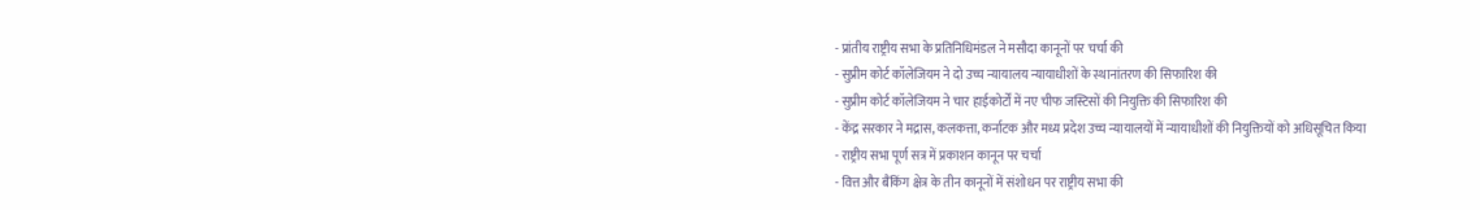- प्रांतीय राष्ट्रीय सभा के प्रतिनिधिमंडल ने मसौदा कानूनों पर चर्चा की
- सुप्रीम कोर्ट कॉलेजियम ने दो उच्च न्यायालय न्यायाधीशों के स्थानांतरण की सिफारिश की
- सुप्रीम कोर्ट कॉलेजियम ने चार हाईकोर्टों में नए चीफ जस्टिसों की नियुक्ति की सिफारिश की
- केंद्र सरकार ने मद्रास, कलकत्ता, कर्नाटक और मध्य प्रदेश उच्च न्यायालयों में न्यायाधीशों की नियुक्तियों को अधिसूचित किया
- राष्ट्रीय सभा पूर्ण सत्र में प्रकाशन कानून पर चर्चा
- वित्त और बैंकिंग क्षेत्र के तीन कानूनों में संशोधन पर राष्ट्रीय सभा की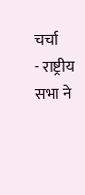चर्चा
- राष्ट्रीय सभा ने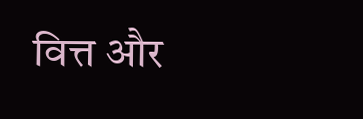वित्त और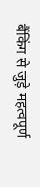बैंकिंग से जुड़े महत्वपूर्ण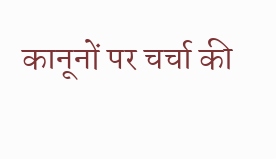कानूनों पर चर्चा की